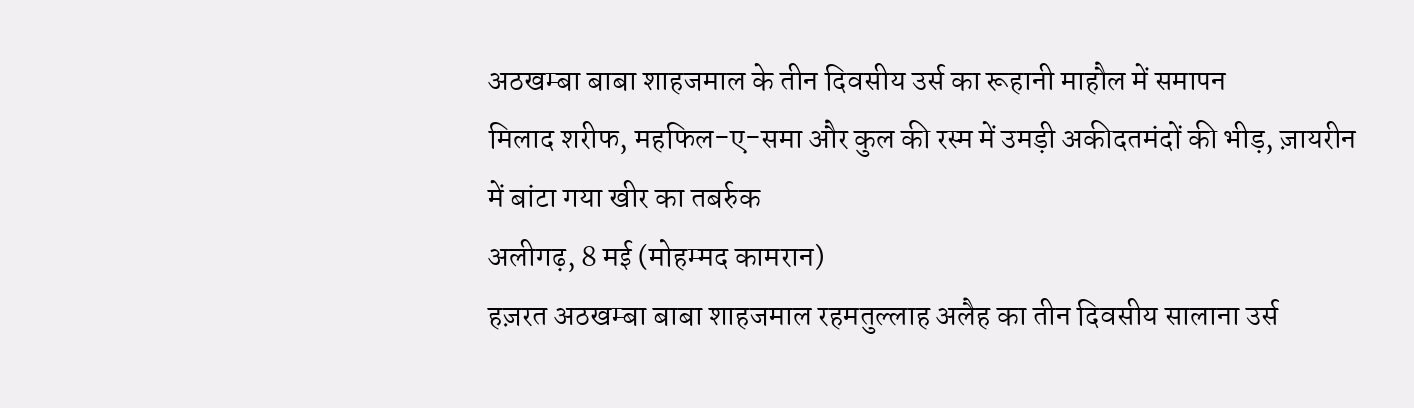अठखम्बा बाबा शाहजमाल के तीन दिवसीय उर्स का रूहानी माहौल में समापन
मिलाद शरीफ, महफिल-ए-समा और कुल की रस्म में उमड़ी अकीदतमंदों की भीड़, ज़ायरीन में बांटा गया खीर का तबर्रुक
अलीगढ़, 8 मई (मोहम्मद कामरान)
हज़रत अठखम्बा बाबा शाहजमाल रहमतुल्लाह अलैह का तीन दिवसीय सालाना उर्स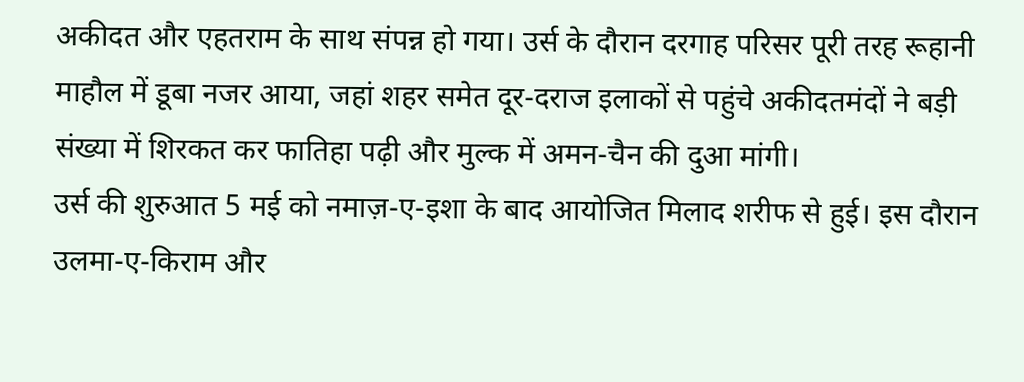अकीदत और एहतराम के साथ संपन्न हो गया। उर्स के दौरान दरगाह परिसर पूरी तरह रूहानी माहौल में डूबा नजर आया, जहां शहर समेत दूर-दराज इलाकों से पहुंचे अकीदतमंदों ने बड़ी संख्या में शिरकत कर फातिहा पढ़ी और मुल्क में अमन-चैन की दुआ मांगी।
उर्स की शुरुआत 5 मई को नमाज़-ए-इशा के बाद आयोजित मिलाद शरीफ से हुई। इस दौरान उलमा-ए-किराम और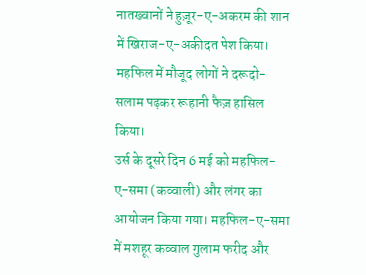नातख्वानों ने हुज़ूर-ए-अकरम की शान में खिराज-ए-अकीदत पेश किया। महफिल में मौजूद लोगों ने दरूदो-सलाम पढ़कर रूहानी फैज़ हासिल किया।
उर्स के दूसरे दिन 6 मई को महफिल-ए-समा (कव्वाली) और लंगर का आयोजन किया गया। महफिल-ए-समा में मशहूर कव्वाल गुलाम फरीद और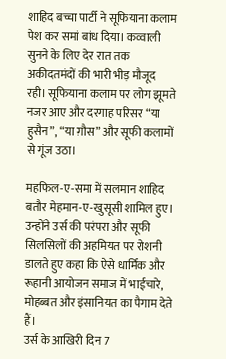शाहिद बच्चा पार्टी ने सूफियाना कलाम पेश कर समां बांध दिया। कव्वाली सुनने के लिए देर रात तक अकीदतमंदों की भारी भीड़ मौजूद रही। सूफियाना कलाम पर लोग झूमते नजर आए और दरगाह परिसर “या हुसैन”, “या ग़ौस” और सूफी कलामों से गूंज उठा।

महफिल-ए-समा में सलमान शाहिद बतौर मेहमान-ए-खुसूसी शामिल हुए। उन्होंने उर्स की परंपरा और सूफी सिलसिलों की अहमियत पर रोशनी डालते हुए कहा कि ऐसे धार्मिक और रूहानी आयोजन समाज में भाईचारे, मोहब्बत और इंसानियत का पैगाम देते हैं।
उर्स के आखिरी दिन 7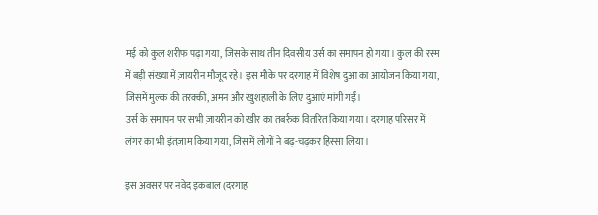मई को कुल शरीफ पढ़ा गया, जिसके साथ तीन दिवसीय उर्स का समापन हो गया। कुल की रस्म में बड़ी संख्या में ज़ायरीन मौजूद रहे। इस मौके पर दरगाह में विशेष दुआ का आयोजन किया गया, जिसमें मुल्क की तरक्की, अमन और खुशहाली के लिए दुआएं मांगी गईं।
उर्स के समापन पर सभी ज़ायरीन को खीर का तबर्रुक वितरित किया गया। दरगाह परिसर में लंगर का भी इंतज़ाम किया गया, जिसमें लोगों ने बढ़-चढ़कर हिस्सा लिया।

इस अवसर पर नवेद इकबाल (दरगाह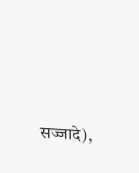सज्जादे),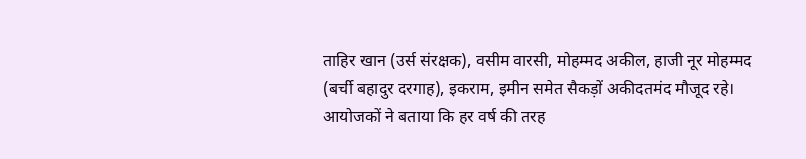ताहिर खान (उर्स संरक्षक), वसीम वारसी, मोहम्मद अकील, हाजी नूर मोहम्मद (बर्ची बहादुर दरगाह), इकराम, इमीन समेत सैकड़ों अकीदतमंद मौजूद रहे। आयोजकों ने बताया कि हर वर्ष की तरह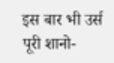इस बार भी उर्स पूरी शानो-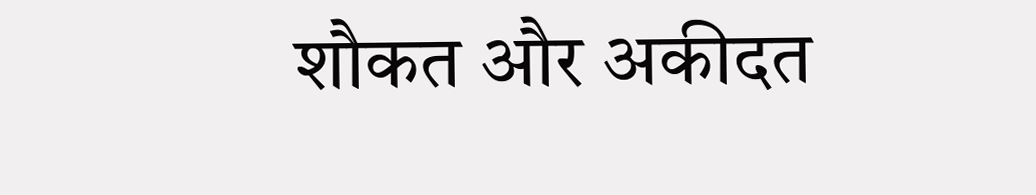शौकत और अकीदत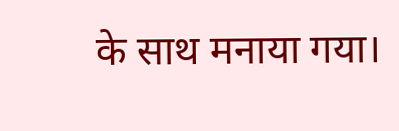के साथ मनाया गया।